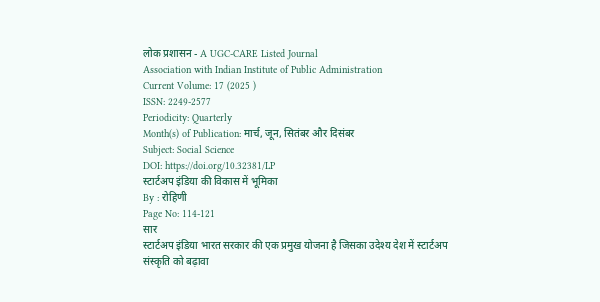लोक प्रशासन - A UGC-CARE Listed Journal
Association with Indian Institute of Public Administration
Current Volume: 17 (2025 )
ISSN: 2249-2577
Periodicity: Quarterly
Month(s) of Publication: मार्च, जून, सितंबर और दिसंबर
Subject: Social Science
DOI: https://doi.org/10.32381/LP
स्टार्टअप इंडिया की विकास में भूमिका
By : रोहिणी
Page No: 114-121
सार
स्टार्टअप इंडिया भारत सरकार की एक प्रमुख योजना है जिसका उदेश्य देश में स्टार्टअप संस्कृति को बढ़ावा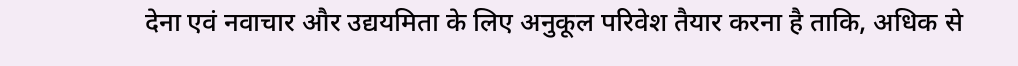देना एवं नवाचार और उद्ययमिता के लिए अनुकूल परिवेश तैयार करना है ताकि, अधिक से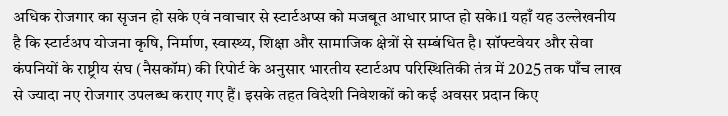अधिक रोजगार का सृजन हो सके एवं नवाचार से स्टार्टअप्स को मजबूत आधार प्राप्त हो सके।1 यहाँ यह उल्लेखनीय है कि स्टार्टअप योजना कृषि, निर्माण, स्वास्थ्य, शिक्षा और सामाजिक क्षेत्रों से सम्बंधित है। सॉफ्टवेयर और सेवा कंपनियों के राष्ट्रीय संघ (नैसकॉम) की रिपोर्ट के अनुसार भारतीय स्टार्टअप परिस्थितिकी तंत्र में 2025 तक पाँच लाख से ज्यादा नए रोजगार उपलब्ध कराए गए हैं। इसके तहत विदेशी निवेशकों को कई अवसर प्रदान किए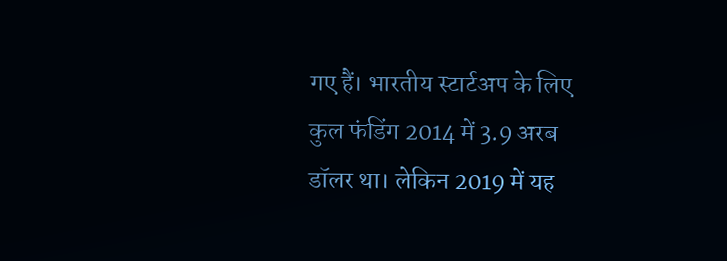गए हैं। भारतीय स्टार्टअप के लिए कुल फंडिंग 2014 में 3.9 अरब डॉलर था। लेकिन 2019 में यह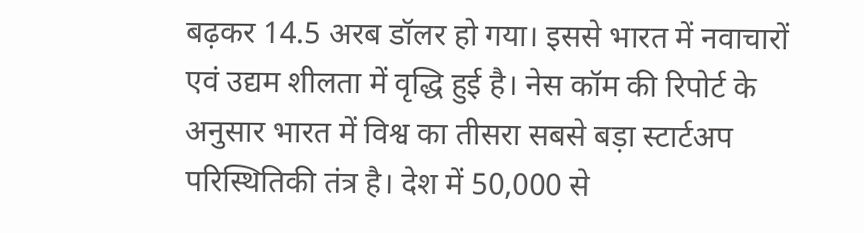बढ़कर 14.5 अरब डॉलर हो गया। इससे भारत में नवाचारों एवं उद्यम शीलता में वृद्धि हुई है। नेस कॉम की रिपोर्ट के अनुसार भारत में विश्व का तीसरा सबसे बड़ा स्टार्टअप परिस्थितिकी तंत्र है। देश में 50,000 से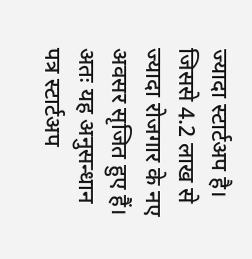ज्यादा स्टार्टअप है। जिससे 4.2 लाख से ज्यादा रोजगार के नए अवसर सृजित हुए हैं। अतः यह अनुसन्धान पत्र स्टार्टअप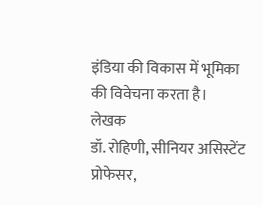इंडिया की विकास में भूमिका की विवेचना करता है।
लेखक
डॉ. रोहिणी, सीनियर असिस्टेंट प्रोफेसर,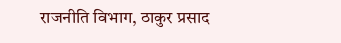राजनीति विभाग, ठाकुर प्रसाद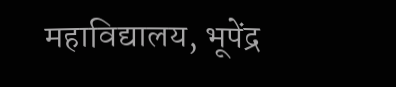महाविद्यालय, भूपेंद्र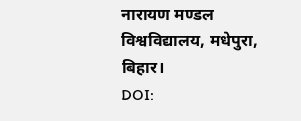नारायण मण्डल विश्वविद्यालय, मधेपुरा, बिहार।
DOI: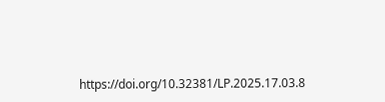https://doi.org/10.32381/LP.2025.17.03.8